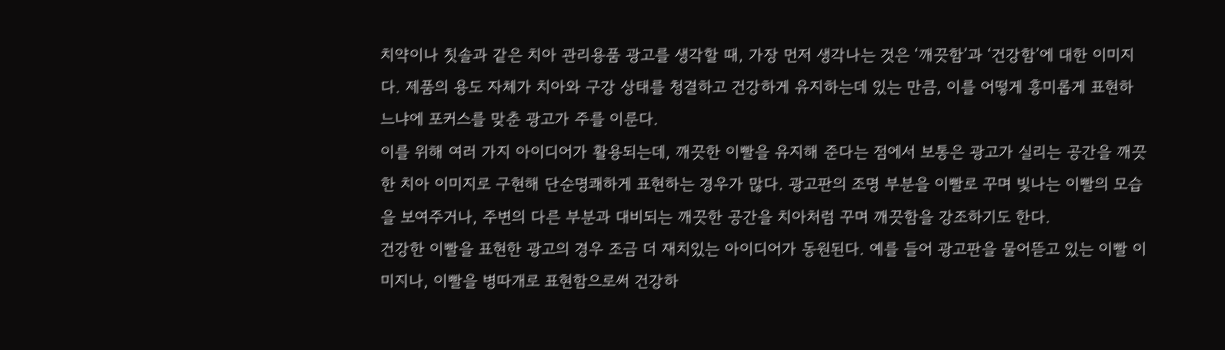치약이나 칫솔과 같은 치아 관리용품 광고를 생각할 때, 가장 먼저 생각나는 것은 ‘깨끗함’과 ‘건강함’에 대한 이미지다. 제품의 용도 자체가 치아와 구강 상태를 청결하고 건강하게 유지하는데 있는 만큼, 이를 어떻게 흥미롭게 표현하느냐에 포커스를 맞춘 광고가 주를 이룬다.
이를 위해 여러 가지 아이디어가 활용되는데, 깨끗한 이빨을 유지해 준다는 점에서 보통은 광고가 실리는 공간을 깨끗한 치아 이미지로 구현해 단순명쾌하게 표현하는 경우가 많다. 광고판의 조명 부분을 이빨로 꾸며 빛나는 이빨의 모습을 보여주거나, 주변의 다른 부분과 대비되는 깨끗한 공간을 치아처럼 꾸며 깨끗함을 강조하기도 한다.
건강한 이빨을 표현한 광고의 경우 조금 더 재치있는 아이디어가 동원된다. 예를 들어 광고판을 물어뜯고 있는 이빨 이미지나, 이빨을 병따개로 표현함으로써 건강하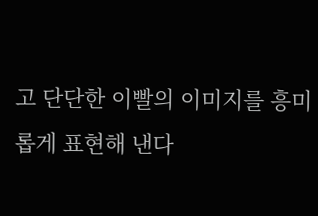고 단단한 이빨의 이미지를 흥미롭게 표현해 낸다